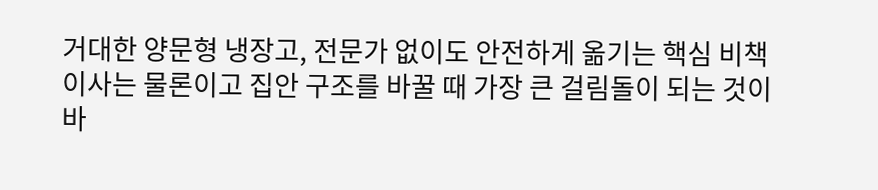거대한 양문형 냉장고, 전문가 없이도 안전하게 옮기는 핵심 비책
이사는 물론이고 집안 구조를 바꿀 때 가장 큰 걸림돌이 되는 것이 바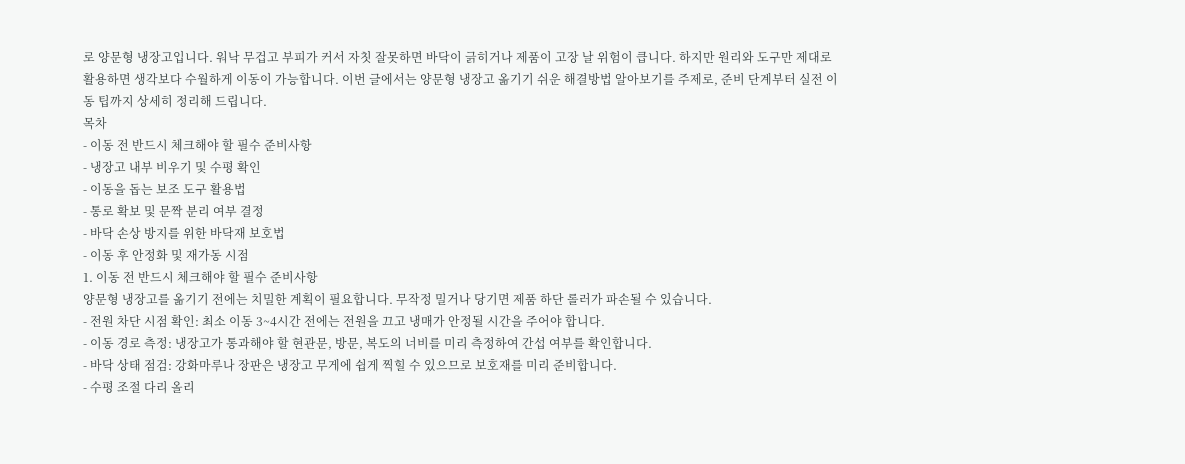로 양문형 냉장고입니다. 워낙 무겁고 부피가 커서 자칫 잘못하면 바닥이 긁히거나 제품이 고장 날 위험이 큽니다. 하지만 원리와 도구만 제대로 활용하면 생각보다 수월하게 이동이 가능합니다. 이번 글에서는 양문형 냉장고 옮기기 쉬운 해결방법 알아보기를 주제로, 준비 단계부터 실전 이동 팁까지 상세히 정리해 드립니다.
목차
- 이동 전 반드시 체크해야 할 필수 준비사항
- 냉장고 내부 비우기 및 수평 확인
- 이동을 돕는 보조 도구 활용법
- 통로 확보 및 문짝 분리 여부 결정
- 바닥 손상 방지를 위한 바닥재 보호법
- 이동 후 안정화 및 재가동 시점
1. 이동 전 반드시 체크해야 할 필수 준비사항
양문형 냉장고를 옮기기 전에는 치밀한 계획이 필요합니다. 무작정 밀거나 당기면 제품 하단 롤러가 파손될 수 있습니다.
- 전원 차단 시점 확인: 최소 이동 3~4시간 전에는 전원을 끄고 냉매가 안정될 시간을 주어야 합니다.
- 이동 경로 측정: 냉장고가 통과해야 할 현관문, 방문, 복도의 너비를 미리 측정하여 간섭 여부를 확인합니다.
- 바닥 상태 점검: 강화마루나 장판은 냉장고 무게에 쉽게 찍힐 수 있으므로 보호재를 미리 준비합니다.
- 수평 조절 다리 올리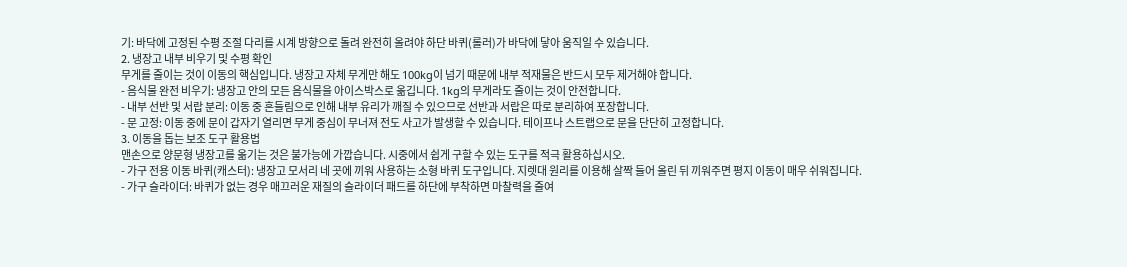기: 바닥에 고정된 수평 조절 다리를 시계 방향으로 돌려 완전히 올려야 하단 바퀴(롤러)가 바닥에 닿아 움직일 수 있습니다.
2. 냉장고 내부 비우기 및 수평 확인
무게를 줄이는 것이 이동의 핵심입니다. 냉장고 자체 무게만 해도 100kg이 넘기 때문에 내부 적재물은 반드시 모두 제거해야 합니다.
- 음식물 완전 비우기: 냉장고 안의 모든 음식물을 아이스박스로 옮깁니다. 1kg의 무게라도 줄이는 것이 안전합니다.
- 내부 선반 및 서랍 분리: 이동 중 흔들림으로 인해 내부 유리가 깨질 수 있으므로 선반과 서랍은 따로 분리하여 포장합니다.
- 문 고정: 이동 중에 문이 갑자기 열리면 무게 중심이 무너져 전도 사고가 발생할 수 있습니다. 테이프나 스트랩으로 문을 단단히 고정합니다.
3. 이동을 돕는 보조 도구 활용법
맨손으로 양문형 냉장고를 옮기는 것은 불가능에 가깝습니다. 시중에서 쉽게 구할 수 있는 도구를 적극 활용하십시오.
- 가구 전용 이동 바퀴(캐스터): 냉장고 모서리 네 곳에 끼워 사용하는 소형 바퀴 도구입니다. 지렛대 원리를 이용해 살짝 들어 올린 뒤 끼워주면 평지 이동이 매우 쉬워집니다.
- 가구 슬라이더: 바퀴가 없는 경우 매끄러운 재질의 슬라이더 패드를 하단에 부착하면 마찰력을 줄여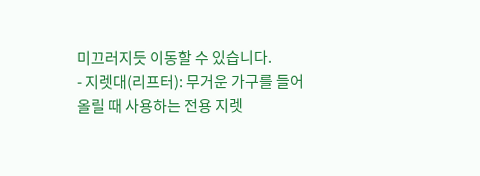미끄러지듯 이동할 수 있습니다.
- 지렛대(리프터): 무거운 가구를 들어 올릴 때 사용하는 전용 지렛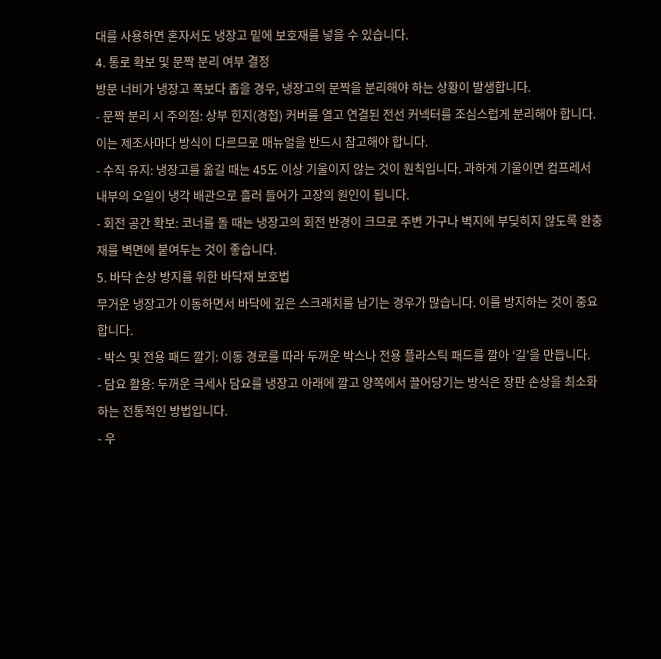대를 사용하면 혼자서도 냉장고 밑에 보호재를 넣을 수 있습니다.
4. 통로 확보 및 문짝 분리 여부 결정
방문 너비가 냉장고 폭보다 좁을 경우, 냉장고의 문짝을 분리해야 하는 상황이 발생합니다.
- 문짝 분리 시 주의점: 상부 힌지(경첩) 커버를 열고 연결된 전선 커넥터를 조심스럽게 분리해야 합니다. 이는 제조사마다 방식이 다르므로 매뉴얼을 반드시 참고해야 합니다.
- 수직 유지: 냉장고를 옮길 때는 45도 이상 기울이지 않는 것이 원칙입니다. 과하게 기울이면 컴프레서 내부의 오일이 냉각 배관으로 흘러 들어가 고장의 원인이 됩니다.
- 회전 공간 확보: 코너를 돌 때는 냉장고의 회전 반경이 크므로 주변 가구나 벽지에 부딪히지 않도록 완충재를 벽면에 붙여두는 것이 좋습니다.
5. 바닥 손상 방지를 위한 바닥재 보호법
무거운 냉장고가 이동하면서 바닥에 깊은 스크래치를 남기는 경우가 많습니다. 이를 방지하는 것이 중요합니다.
- 박스 및 전용 패드 깔기: 이동 경로를 따라 두꺼운 박스나 전용 플라스틱 패드를 깔아 ‘길’을 만듭니다.
- 담요 활용: 두꺼운 극세사 담요를 냉장고 아래에 깔고 양쪽에서 끌어당기는 방식은 장판 손상을 최소화하는 전통적인 방법입니다.
- 우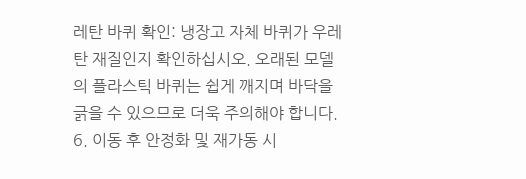레탄 바퀴 확인: 냉장고 자체 바퀴가 우레탄 재질인지 확인하십시오. 오래된 모델의 플라스틱 바퀴는 쉽게 깨지며 바닥을 긁을 수 있으므로 더욱 주의해야 합니다.
6. 이동 후 안정화 및 재가동 시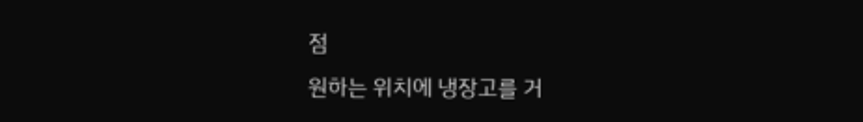점
원하는 위치에 냉장고를 거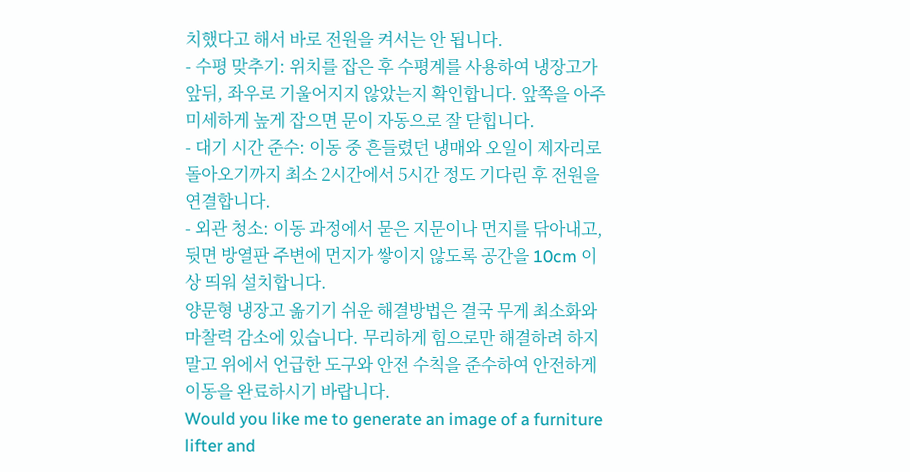치했다고 해서 바로 전원을 켜서는 안 됩니다.
- 수평 맞추기: 위치를 잡은 후 수평계를 사용하여 냉장고가 앞뒤, 좌우로 기울어지지 않았는지 확인합니다. 앞쪽을 아주 미세하게 높게 잡으면 문이 자동으로 잘 닫힙니다.
- 대기 시간 준수: 이동 중 흔들렸던 냉매와 오일이 제자리로 돌아오기까지 최소 2시간에서 5시간 정도 기다린 후 전원을 연결합니다.
- 외관 청소: 이동 과정에서 묻은 지문이나 먼지를 닦아내고, 뒷면 방열판 주변에 먼지가 쌓이지 않도록 공간을 10cm 이상 띄워 설치합니다.
양문형 냉장고 옮기기 쉬운 해결방법은 결국 무게 최소화와 마찰력 감소에 있습니다. 무리하게 힘으로만 해결하려 하지 말고 위에서 언급한 도구와 안전 수칙을 준수하여 안전하게 이동을 완료하시기 바랍니다.
Would you like me to generate an image of a furniture lifter and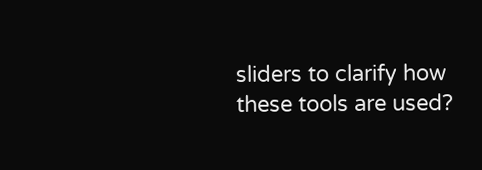sliders to clarify how these tools are used?